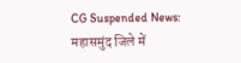CG Suspended News: महासमुंद जिले में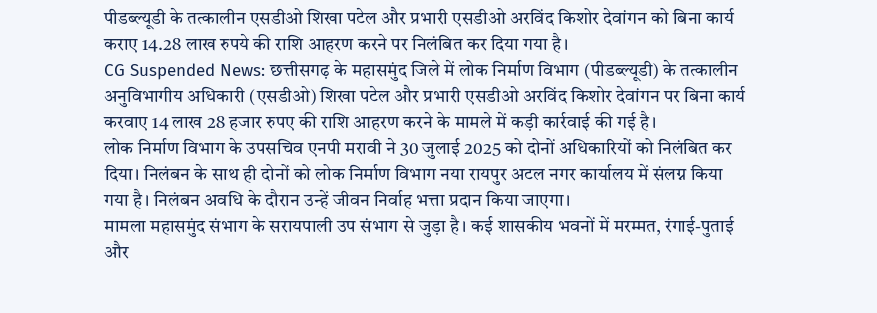पीडब्ल्यूडी के तत्कालीन एसडीओ शिखा पटेल और प्रभारी एसडीओ अरविंद किशोर देवांगन को बिना कार्य कराए 14.28 लाख रुपये की राशि आहरण करने पर निलंबित कर दिया गया है।
CG Suspended News: छत्तीसगढ़ के महासमुंद जिले में लोक निर्माण विभाग (पीडब्ल्यूडी) के तत्कालीन अनुविभागीय अधिकारी (एसडीओ) शिखा पटेल और प्रभारी एसडीओ अरविंद किशोर देवांगन पर बिना कार्य करवाए 14 लाख 28 हजार रुपए की राशि आहरण करने के मामले में कड़ी कार्रवाई की गई है।
लोक निर्माण विभाग के उपसचिव एनपी मरावी ने 30 जुलाई 2025 को दोनों अधिकारियों को निलंबित कर दिया। निलंबन के साथ ही दोनों को लोक निर्माण विभाग नया रायपुर अटल नगर कार्यालय में संलग्न किया गया है। निलंबन अवधि के दौरान उन्हें जीवन निर्वाह भत्ता प्रदान किया जाएगा।
मामला महासमुंद संभाग के सरायपाली उप संभाग से जुड़ा है। कई शासकीय भवनों में मरम्मत, रंगाई-पुताई और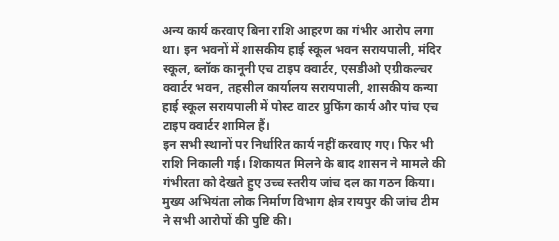अन्य कार्य करवाए बिना राशि आहरण का गंभीर आरोप लगा था। इन भवनों में शासकीय हाई स्कूल भवन सरायपाली, मंदिर स्कूल, ब्लॉक कानूनी एच टाइप क्वार्टर, एसडीओ एग्रीकल्चर क्वार्टर भवन, तहसील कार्यालय सरायपाली, शासकीय कन्या हाई स्कूल सरायपाली में पोस्ट वाटर प्रुफिंग कार्य और पांच एच टाइप क्वार्टर शामिल हैं।
इन सभी स्थानों पर निर्धारित कार्य नहीं करवाए गए। फिर भी राशि निकाली गई। शिकायत मिलने के बाद शासन ने मामले की गंभीरता को देखते हुए उच्च स्तरीय जांच दल का गठन किया। मुख्य अभियंता लोक निर्माण विभाग क्षेत्र रायपुर की जांच टीम ने सभी आरोपों की पुष्टि की।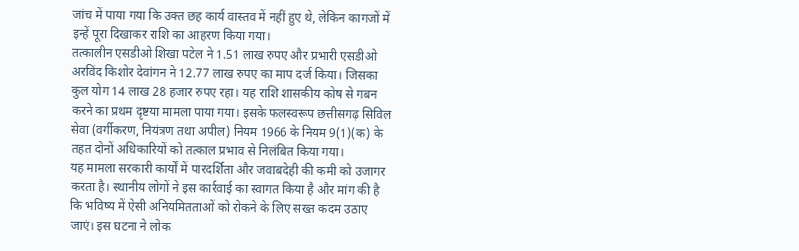जांच में पाया गया कि उक्त छह कार्य वास्तव में नहीं हुए थे, लेकिन कागजों में इन्हें पूरा दिखाकर राशि का आहरण किया गया।
तत्कालीन एसडीओ शिखा पटेल ने 1.51 लाख रुपए और प्रभारी एसडीओ अरविंद किशोर देवांगन ने 12.77 लाख रुपए का माप दर्ज किया। जिसका कुल योग 14 लाख 28 हजार रुपए रहा। यह राशि शासकीय कोष से गबन करने का प्रथम दृष्टया मामला पाया गया। इसके फलस्वरूप छत्तीसगढ़ सिविल सेवा (वर्गीकरण, नियंत्रण तथा अपील) नियम 1966 के नियम 9(1)(क) के तहत दोनों अधिकारियों को तत्काल प्रभाव से निलंबित किया गया।
यह मामला सरकारी कार्यों में पारदर्शिता और जवाबदेही की कमी को उजागर करता है। स्थानीय लोगों ने इस कार्रवाई का स्वागत किया है और मांग की है कि भविष्य में ऐसी अनियमितताओं को रोकने के लिए सख्त कदम उठाए जाएं। इस घटना ने लोक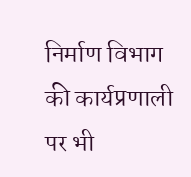निर्माण विभाग की कार्यप्रणाली पर भी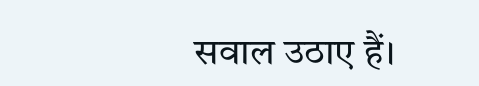सवाल उठाए हैं।